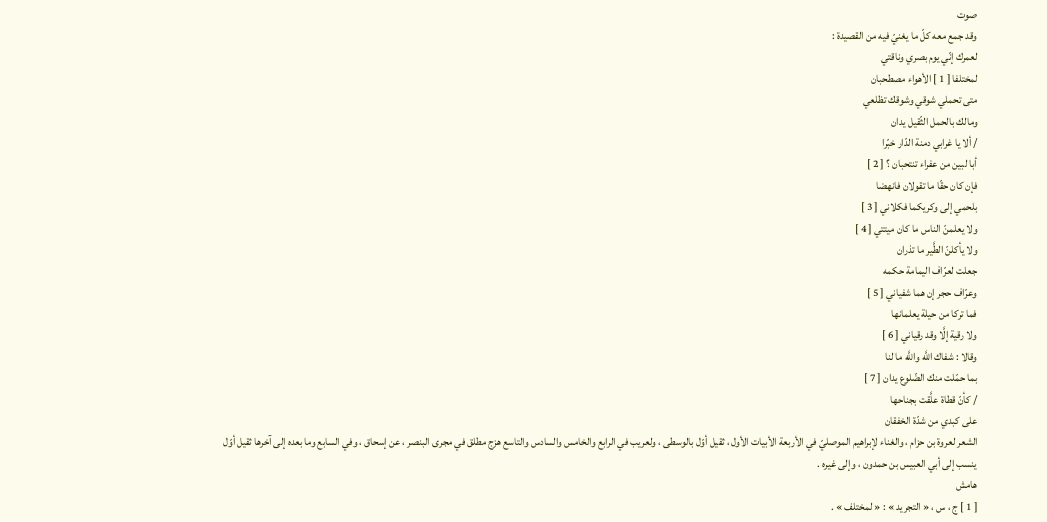صوت
وقد جمع معه كلّ ما يغنيّ فيه من القصيدة :
لعمرك إنّي يوم بصري وناقتي
لمختلفا [ 1 ] الأهواء مصطحبان
متى تحملي شوقي وشوقك تظلعي
ومالك بالحمل الثّقيل يدان
/ ألا يا غرابي دمنة الدّار خبّرا
أبا لبين من عفراء تنتحبان ؟ [ 2 ]
فإن كان حقّا ما تقولان فانهضا
بلحمي إلى وكريكما فكلاني [ 3 ]
ولا يعلمنّ الناس ما كان ميتتي [ 4 ]
ولا يأكلنّ الطَّير ما تذران
جعلت لعرّاف اليمامة حكمه
وعرّاف حجر إن هما شفياني [ 5 ]
فما تركا من حيلة يعلمانها
ولا رقية إلَّا وقد رقياني [ 6 ]
وقالا : شفاك اللَّه واللَّه ما لنا
بما حمّلت منك الضّلوع يدان [ 7 ]
/ كأنّ قطاة علَّقت بجناحها
على كبدي من شدّة الخفقان
الشعر لعروة بن حزام ، والغناء لإبراهيم الموصليّ في الأربعة الأبيات الأول ، ثقيل أوّل بالوسطى ، ولعريب في الرابع والخامس والسادس والتاسع هزج مطلق في مجرى البنصر ، عن إسحاق ، وفي السابع وما بعده إلى آخرها ثقيل أوّل ينسب إلى أبي العبيس بن حمدون ، وإلى غيره .
هامش
[ 1 ] ج ، س ، « التجريد » : « لمختلف » .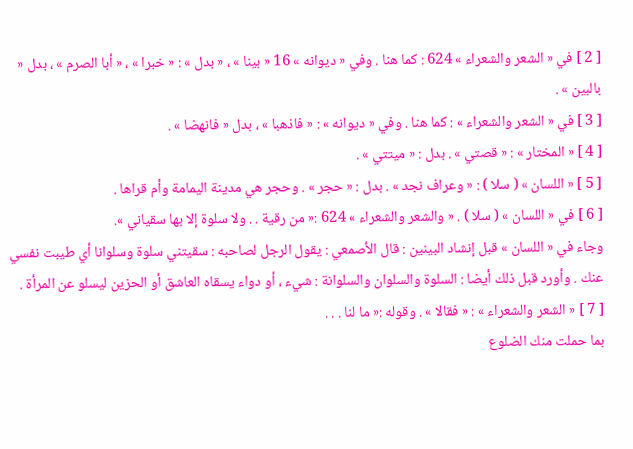[ 2 ] في « الشعر والشعراء » 624 : كما هنا . وفي « ديوانه » 16 « بينا » ، « بدل » : « خبرا » ، « أبا الصرم » ، بدل « بالبين » .
[ 3 ] في « الشعر والشعراء » : كما هنا . وفي « ديوانه » : « فاذهبا » ، بدل « فانهضا » .
[ 4 ] « المختار » : « قصتي » . بدل : « ميتتي » .
[ 5 ] « اللسان » ( سلا ) : « وعراف نجد » . بدل : « حجر » . وحجر هي مدينة اليمامة وأم قراها .
[ 6 ] في « اللسان » ( سلا ) . « والشعر والشعراء » 624 :« من رقية . . ولا سلوة إلا بها سقياني ».
وجاء في « اللسان » قبل إنشاد البينين : قال الأصمعي : يقول الرجل لصاحبه : سقيتني سلوة وسلوانا أي طيبت نفسي عنك . وأورد قبل ذلك أيضا : السلوة والسلوان والسلوانة : شيء ، أو دواء يسقاه العاشق أو الحزين ليسلو عن المرأة .
[ 7 ] « الشعر والشعراء » : « فقالا » . وقوله :« ما لنا . . .
بما حملت منك الضلوع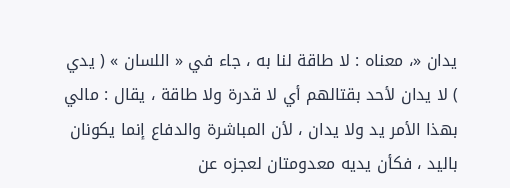يدان «، معناه : لا طاقة لنا به ، جاء في « اللسان » ( يدي ) لا يدان لأحد بقتالهم أي لا قدرة ولا طاقة ، يقال : مالي بهذا الأمر يد ولا يدان ، لأن المباشرة والدفاع إنما يكونان باليد ، فكأن يديه معدومتان لعجزه عن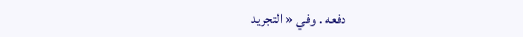دفعه . وفي « التجريد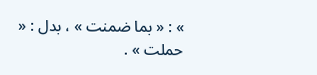» : « بما ضمنت » ، بدل : « حملت » .